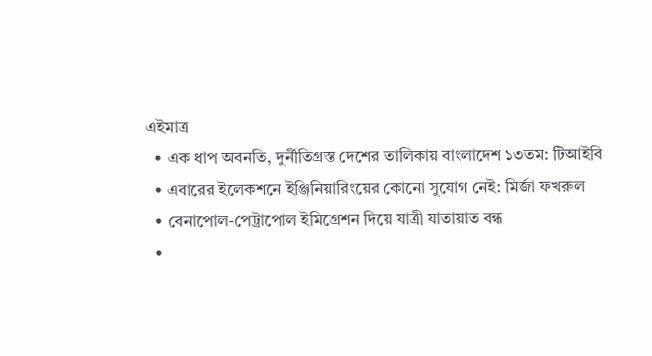এইমাত্র
  • এক ধাপ অবনতি, দুর্নীতিগ্রস্ত দেশের তালিকায় বাংলাদেশ ১৩তম: টিআইবি
  • এবারের ইলেকশনে ইঞ্জিনিয়ারিংয়ের কোনো সুযোগ নেই: মির্জা ফখরুল
  • বেনাপোল-পেট্রাপোল ইমিগ্রেশন দিয়ে যাত্রী যাতায়াত বন্ধ
  •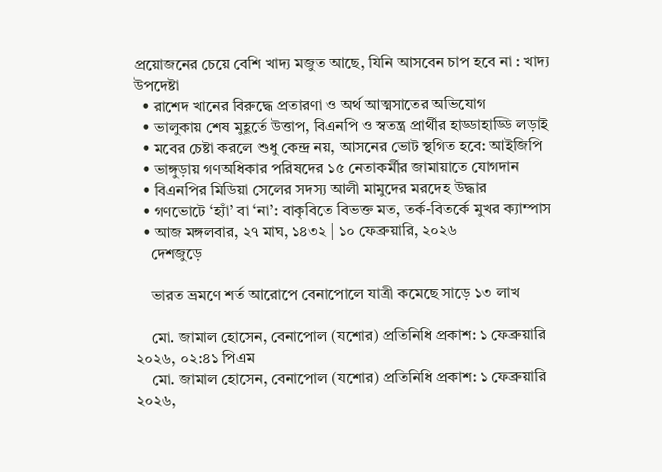প্রয়োজনের চেয়ে বেশি খাদ্য মজুত আছে, যিনি আসবেন চাপ হবে না : খাদ্য উপদেষ্টা
  • রাশেদ খানের বিরুদ্ধে প্রতারণা ও অর্থ আত্মসাতের অভিযোগ
  • ভালুকায় শেষ মুহূর্তে উত্তাপ, বিএনপি ও স্বতন্ত্র প্রার্থীর হাড্ডাহাড্ডি লড়াই
  • মবের চেষ্টা করলে শুধু কেন্দ্র নয়, আসনের ভোট স্থগিত হবে: আইজিপি
  • ভাঙ্গুড়ায় গণঅধিকার পরিষদের ১৫ নেতাকর্মীর জামায়াতে যোগদান
  • বিএনপির মিডিয়া সেলের সদস্য আলী মামুদের মরদেহ উদ্ধার
  • গণভোটে ‘হ্যাঁ’ বা ‘না’: বাকৃবিতে বিভক্ত মত, তর্ক-বিতর্কে মুখর ক্যাম্পাস
  • আজ মঙ্গলবার, ২৭ মাঘ, ১৪৩২ | ১০ ফেব্রুয়ারি, ২০২৬
    দেশজুড়ে

    ভারত ভ্রমণে শর্ত আরোপে বেনাপোলে যাত্রী কমেছে সাড়ে ১৩ লাখ

    মো. জামাল হোসেন, বেনাপোল (যশোর) প্রতিনিধি প্রকাশ: ১ ফেব্রুয়ারি ২০২৬, ০২:৪১ পিএম
    মো. জামাল হোসেন, বেনাপোল (যশোর) প্রতিনিধি প্রকাশ: ১ ফেব্রুয়ারি ২০২৬,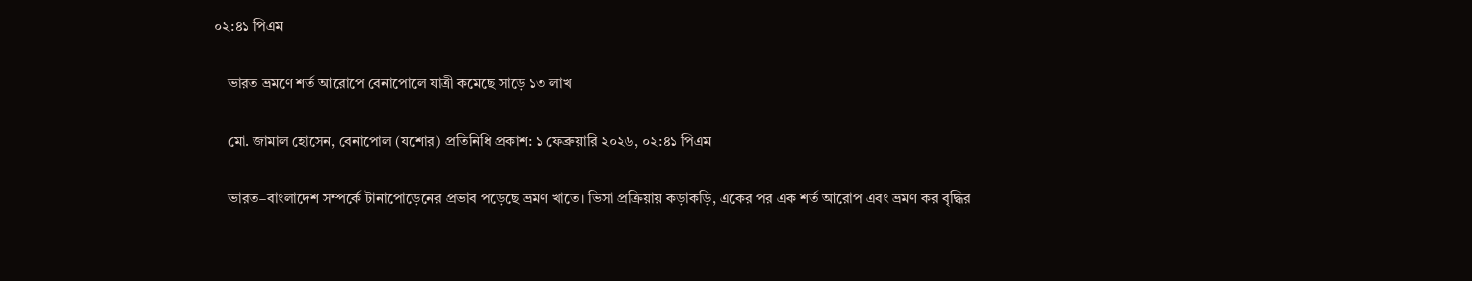০২:৪১ পিএম

    ভারত ভ্রমণে শর্ত আরোপে বেনাপোলে যাত্রী কমেছে সাড়ে ১৩ লাখ

    মো. জামাল হোসেন, বেনাপোল (যশোর) প্রতিনিধি প্রকাশ: ১ ফেব্রুয়ারি ২০২৬, ০২:৪১ পিএম

    ভারত–বাংলাদেশ সম্পর্কে টানাপোড়েনের প্রভাব পড়েছে ভ্রমণ খাতে। ভিসা প্রক্রিয়ায় কড়াকড়ি, একের পর এক শর্ত আরোপ এবং ভ্রমণ কর বৃদ্ধির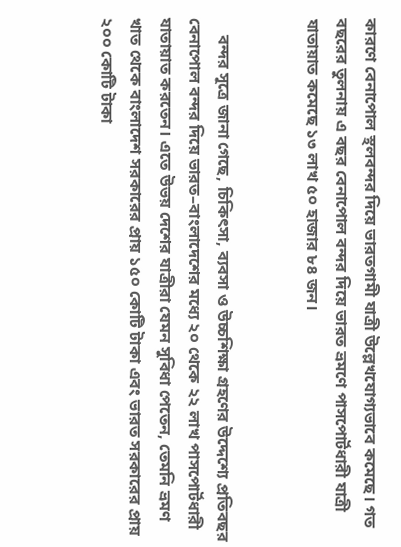কারণে বেনাপোল স্থলবন্দর দিয়ে ভারতগামী যাত্রী উল্লেখযোগ্যভাবে কমেছে। গত বছরের তুলনায় এ বছর বেনাপোল বন্দর দিয়ে ভারত ভ্রমণে পাসপোর্টধারী যাত্রী যাতায়াত কমেছে ১৩ লাখ ৫০ হাজার ৮৪ জন।


    বন্দর সূত্রে জানা গেছে, চিকিৎসা, ব্যবসা ও উচ্চশিক্ষা গ্রহণের উদ্দেশ্যে প্রতিবছর বেনাপোল বন্দর দিয়ে ভারত–বাংলাদেশের মধ্যে ২০ থেকে ২২ লাখ পাসপোর্টধারী যাতায়াত করতেন। এতে উভয় দেশের যাত্রীরা যেমন সুবিধা পেতেন, তেমনি ভ্রমণ খাত থেকে বাংলাদেশ সরকারের প্রায় ১৫০ কোটি টাকা এবং ভারত সরকারের প্রায় ২০০ কোটি টাকা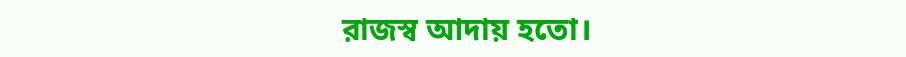রাজস্ব আদায় হতো।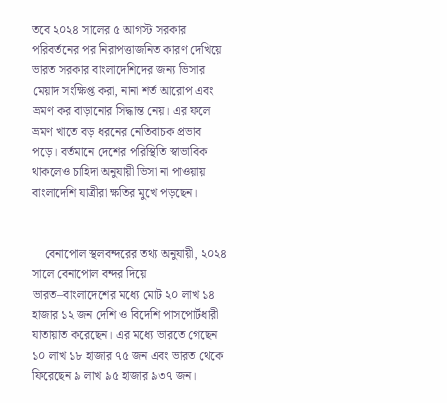তবে ২০২৪ সালের ৫ আগস্ট সরকার পরিবর্তনের পর নিরাপত্তাজনিত কারণ দেখিয়ে ভারত সরকার বাংলাদেশিদের জন্য ভিসার মেয়াদ সংক্ষিপ্ত করা, নানা শর্ত আরোপ এবং ভ্রমণ কর বাড়ানোর সিদ্ধান্ত নেয়। এর ফলে ভ্রমণ খাতে বড় ধরনের নেতিবাচক প্রভাব পড়ে। বর্তমানে দেশের পরিস্থিতি স্বাভাবিক থাকলেও চাহিদা অনুযায়ী ভিসা না পাওয়ায় বাংলাদেশি যাত্রীরা ক্ষতির মুখে পড়ছেন।


    বেনাপোল স্থলবন্দরের তথ্য অনুযায়ী, ২০২৪ সালে বেনাপোল বন্দর দিয়ে ভারত–বাংলাদেশের মধ্যে মোট ২০ লাখ ১৪ হাজার ১২ জন দেশি ও বিদেশি পাসপোর্টধারী যাতায়াত করেছেন। এর মধ্যে ভারতে গেছেন ১০ লাখ ১৮ হাজার ৭৫ জন এবং ভারত থেকে ফিরেছেন ৯ লাখ ৯৫ হাজার ৯৩৭ জন।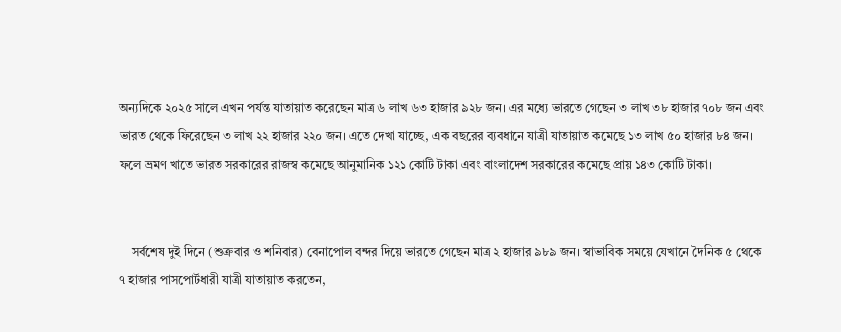অন্যদিকে ২০২৫ সালে এখন পর্যন্ত যাতায়াত করেছেন মাত্র ৬ লাখ ৬৩ হাজার ৯২৮ জন। এর মধ্যে ভারতে গেছেন ৩ লাখ ৩৮ হাজার ৭০৮ জন এবং ভারত থেকে ফিরেছেন ৩ লাখ ২২ হাজার ২২০ জন। এতে দেখা যাচ্ছে, এক বছরের ব্যবধানে যাত্রী যাতায়াত কমেছে ১৩ লাখ ৫০ হাজার ৮৪ জন। ফলে ভ্রমণ খাতে ভারত সরকারের রাজস্ব কমেছে আনুমানিক ১২১ কোটি টাকা এবং বাংলাদেশ সরকারের কমেছে প্রায় ১৪৩ কোটি টাকা।


    সর্বশেষ দুই দিনে (শুক্রবার ও শনিবার) বেনাপোল বন্দর দিয়ে ভারতে গেছেন মাত্র ২ হাজার ৯৮৯ জন। স্বাভাবিক সময়ে যেখানে দৈনিক ৫ থেকে ৭ হাজার পাসপোর্টধারী যাত্রী যাতায়াত করতেন,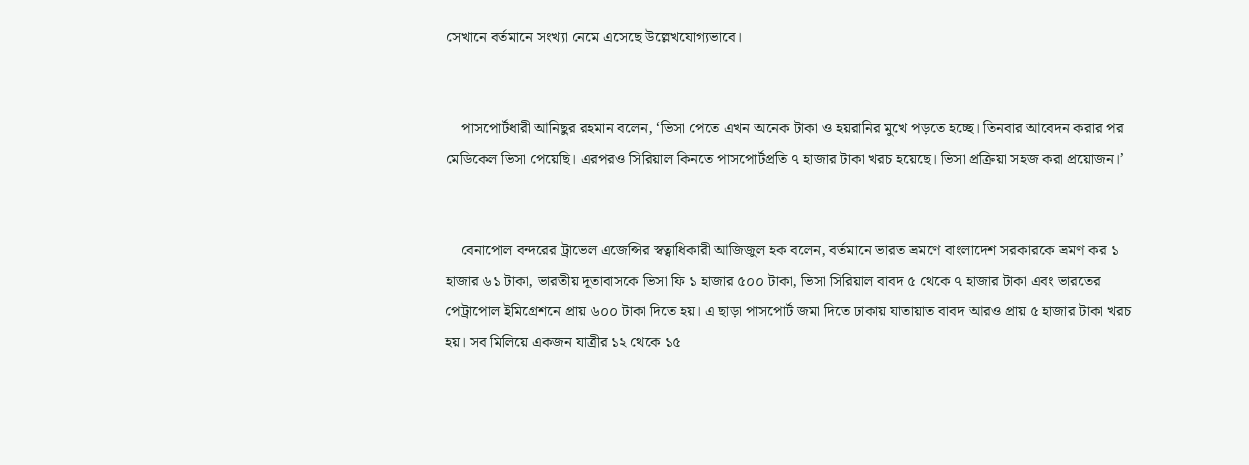সেখানে বর্তমানে সংখ্যা নেমে এসেছে উল্লেখযোগ্যভাবে।


    পাসপোর্টধারী আনিছুর রহমান বলেন, ‘ভিসা পেতে এখন অনেক টাকা ও হয়রানির মুখে পড়তে হচ্ছে। তিনবার আবেদন করার পর মেডিকেল ভিসা পেয়েছি। এরপরও সিরিয়াল কিনতে পাসপোর্টপ্রতি ৭ হাজার টাকা খরচ হয়েছে। ভিসা প্রক্রিয়া সহজ করা প্রয়োজন।’


    বেনাপোল বন্দরের ট্রাভেল এজেন্সির স্বত্বাধিকারী আজিজুল হক বলেন, বর্তমানে ভারত ভ্রমণে বাংলাদেশ সরকারকে ভ্রমণ কর ১ হাজার ৬১ টাকা, ভারতীয় দূতাবাসকে ভিসা ফি ১ হাজার ৫০০ টাকা, ভিসা সিরিয়াল বাবদ ৫ থেকে ৭ হাজার টাকা এবং ভারতের পেট্রাপোল ইমিগ্রেশনে প্রায় ৬০০ টাকা দিতে হয়। এ ছাড়া পাসপোর্ট জমা দিতে ঢাকায় যাতায়াত বাবদ আরও প্রায় ৫ হাজার টাকা খরচ হয়। সব মিলিয়ে একজন যাত্রীর ১২ থেকে ১৫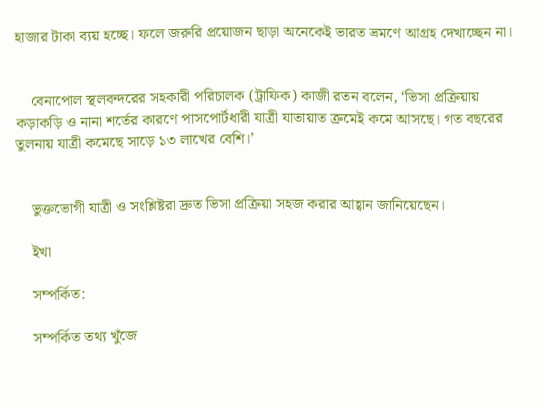হাজার টাকা ব্যয় হচ্ছে। ফলে জরুরি প্রয়োজন ছাড়া অনেকেই ভারত ভ্রমণে আগ্রহ দেখাচ্ছেন না।


    বেনাপোল স্থলবন্দরের সহকারী পরিচালক (ট্রাফিক) কাজী রতন বলেন, ‘ভিসা প্রক্রিয়ায় কড়াকড়ি ও নানা শর্তের কারণে পাসপোর্টধারী যাত্রী যাতায়াত ক্রমেই কমে আসছে। গত বছরের তুলনায় যাত্রী কমেছে সাড়ে ১৩ লাখের বেশি।’


    ভুক্তভোগী যাত্রী ও সংশ্লিষ্টরা দ্রুত ভিসা প্রক্রিয়া সহজ করার আহ্বান জানিয়েছেন।

    ইখা

    সম্পর্কিত:

    সম্পর্কিত তথ্য খুঁজে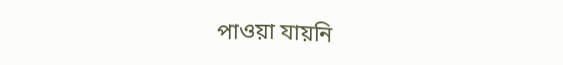পাওয়া যায়নি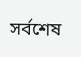সর্বশেষ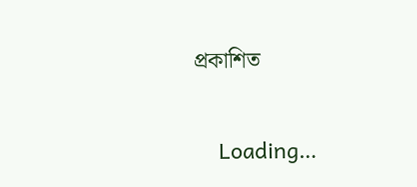প্রকাশিত

    Loading…